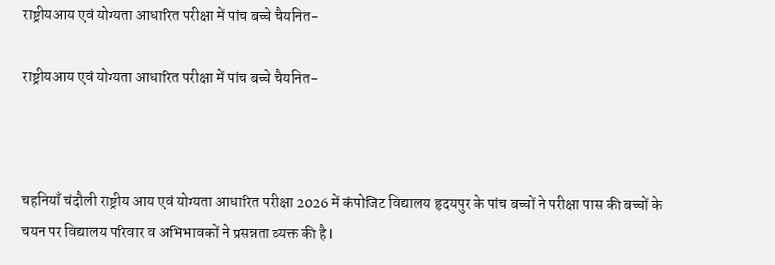राष्ट्रीयआय एवं योग्यता आधारित परीक्षा में पांच बच्चे चैयनित-

राष्ट्रीयआय एवं योग्यता आधारित परीक्षा में पांच बच्चे चैयनित-



चहनियाँ चंदौली राष्ट्रीय आय एवं योग्यता आधारित परीक्षा 2026 में कंपोजिट विद्यालय हृदयपुर के पांच बच्चों ने परीक्षा पास की बच्चों के चयन पर विद्यालय परिवार व अभिभावकों ने प्रसन्नता व्यक्त की है l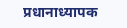प्रधानाध्यापक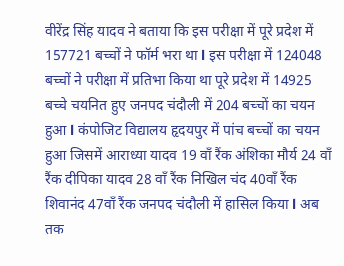वीरेंद्र सिंह यादव ने बताया कि इस परीक्षा में पूरे प्रदेश में 157721 बच्चों ने फॉर्म भरा था l इस परीक्षा में 124048 बच्चों ने परीक्षा में प्रतिभा किया था पूरे प्रदेश में 14925 बच्चे चयनित हुए जनपद चंदौली में 204 बच्चों का चयन हुआ l कंपोजिट विद्यालय हृदयपुर में पांच बच्चों का चयन हुआ जिसमें आराध्या यादव 19 वाँ रैंक अंशिका मौर्य 24 वाँ रैंक दीपिका यादव 28 वाँ रैंक निखिल चंद 40वाँ रैंक शिवानंद 47वाँ रैंक जनपद चंदौली में हासिल किया l अब तक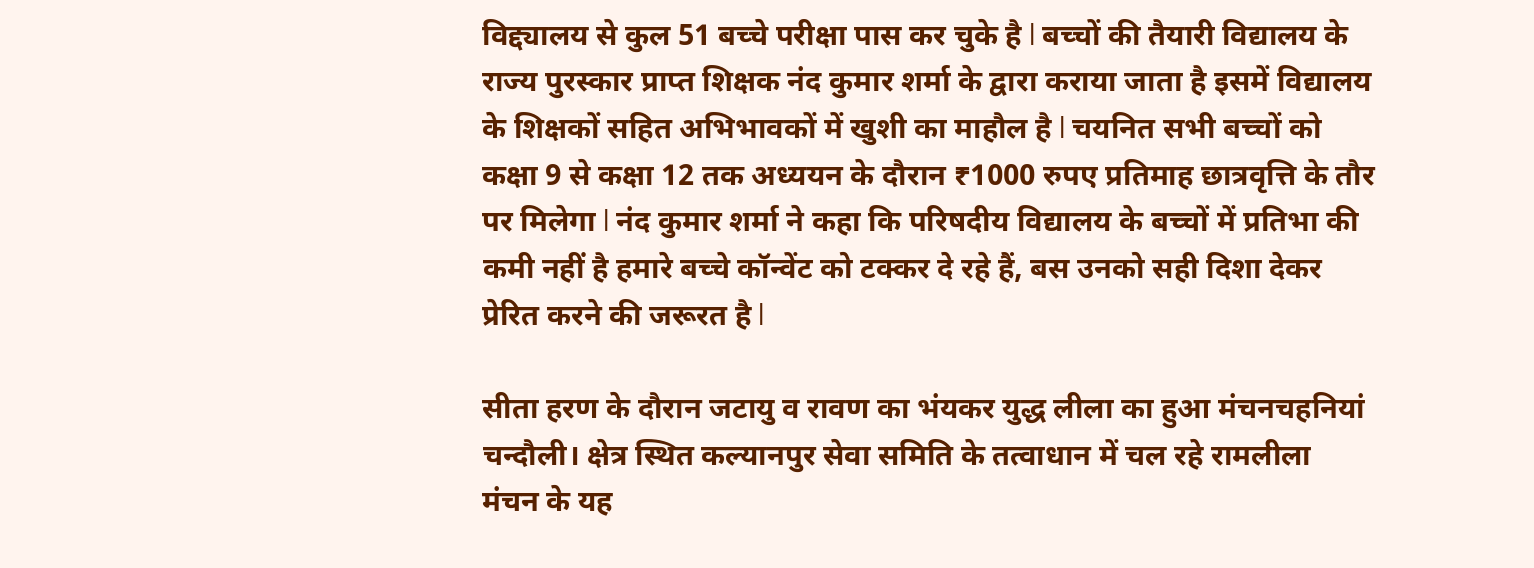विद्द्यालय से कुल 51 बच्चे परीक्षा पास कर चुके है l बच्चों की तैयारी विद्यालय के राज्य पुरस्कार प्राप्त शिक्षक नंद कुमार शर्मा के द्वारा कराया जाता है इसमें विद्यालय के शिक्षकों सहित अभिभावकों में खुशी का माहौल है l चयनित सभी बच्चों को कक्षा 9 से कक्षा 12 तक अध्ययन के दौरान ₹1000 रुपए प्रतिमाह छात्रवृत्ति के तौर पर मिलेगा l नंद कुमार शर्मा ने कहा कि परिषदीय विद्यालय के बच्चों में प्रतिभा की कमी नहीं है हमारे बच्चे कॉन्वेंट को टक्कर दे रहे हैं, बस उनको सही दिशा देकर प्रेरित करने की जरूरत है l

सीता हरण के दौरान जटायु व रावण का भंयकर युद्ध लीला का हुआ मंचनचहनियां चन्दौली। क्षेत्र स्थित कल्यानपुर सेवा समिति के तत्वाधान में चल रहे रामलीला मंचन के यह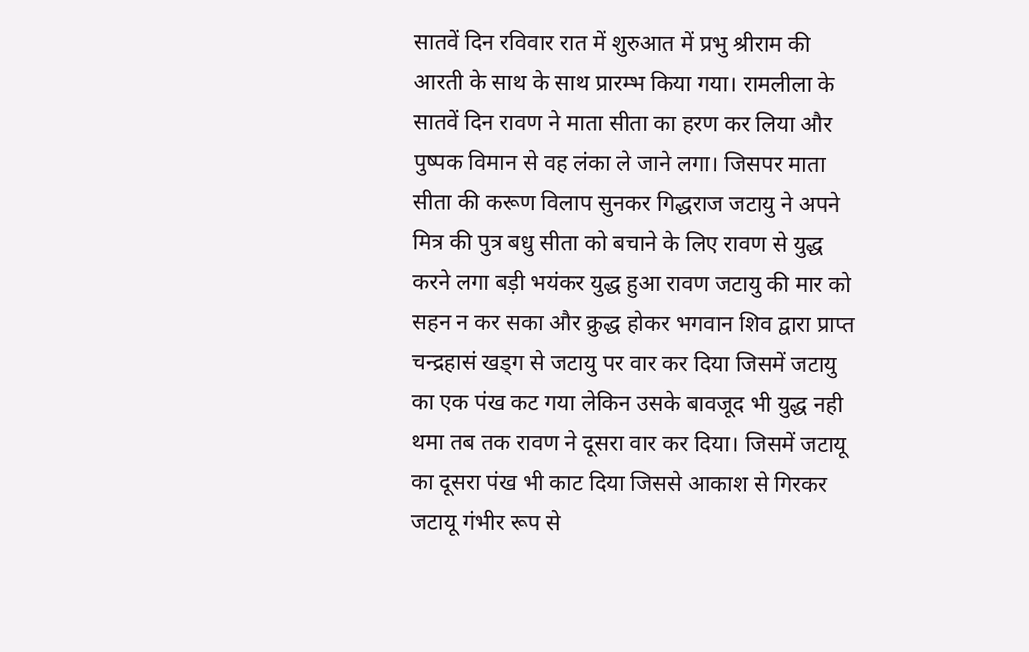सातवें दिन रविवार रात में शुरुआत में प्रभु श्रीराम की आरती के साथ के साथ प्रारम्भ किया गया। रामलीला के सातवें दिन रावण ने माता सीता का हरण कर लिया और पुष्पक विमान से वह लंका ले जाने लगा। जिसपर माता सीता की करूण विलाप सुनकर गिद्धराज जटायु ने अपने मित्र की पुत्र बधु सीता को बचाने के लिए रावण से युद्ध करने लगा बड़ी भयंकर युद्ध हुआ रावण जटायु की मार को सहन न कर सका और क्रुद्ध होकर भगवान शिव द्वारा प्राप्त चन्द्रहासं खड्ग से जटायु पर वार कर दिया जिसमें जटायु का एक पंख कट गया लेकिन उसके बावजूद भी युद्ध नही थमा तब तक रावण ने दूसरा वार कर दिया। जिसमें जटायू का दूसरा पंख भी काट दिया जिससे आकाश से गिरकर जटायू गंभीर रूप से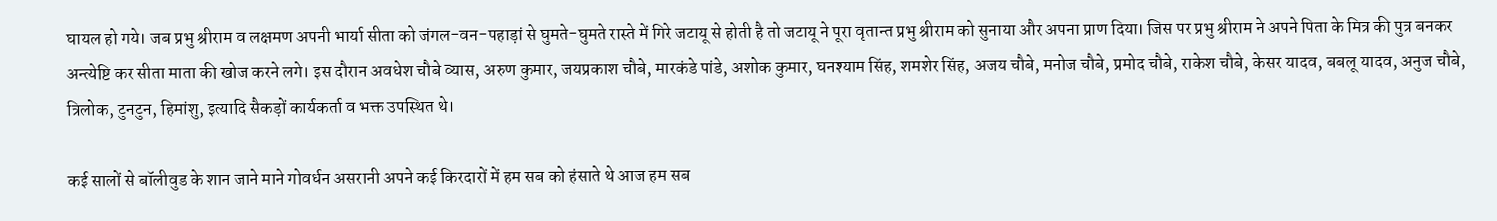घायल हो गये। जब प्रभु श्रीराम व लक्षमण अपनी भार्या सीता को जंगल-वन-पहाड़ां से घुमते-घुमते रास्ते में गिरे जटायू से होती है तो जटायू ने पूरा वृतान्त प्रभु श्रीराम को सुनाया और अपना प्राण दिया। जिस पर प्रभु श्रीराम ने अपने पिता के मित्र की पुत्र बनकर अन्त्येष्टि कर सीता माता की खोज करने लगे। इस दौरान अवधेश चौबे व्यास, अरुण कुमार, जयप्रकाश चौबे, मारकंडे पांडे, अशोक कुमार, घनश्याम सिंह, शमशेर सिंह, अजय चौबे, मनोज चौबे, प्रमोद चौबे, राकेश चौबे, केसर यादव, बबलू यादव, अनुज चौबे, त्रिलोक, टुनटुन, हिमांशु, इत्यादि सैकड़ों कार्यकर्ता व भक्त उपस्थित थे।

कई सालों से बॉलीवुड के शान जाने माने गोवर्धन असरानी अपने कई किरदारों में हम सब को हंसाते थे आज हम सब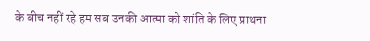के बीच नहीं रहे हम सब उनकी आत्मा को शांति के लिए प्राथना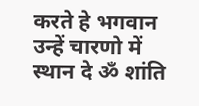करते हे भगवान उन्हें चारणो में स्थान दे ॐ शांति